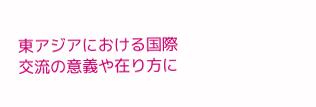東アジアにおける国際交流の意義や在り方に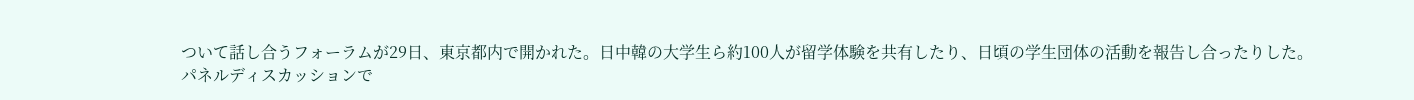ついて話し合うフォーラムが29日、東京都内で開かれた。日中韓の大学生ら約100人が留学体験を共有したり、日頃の学生団体の活動を報告し合ったりした。
パネルディスカッションで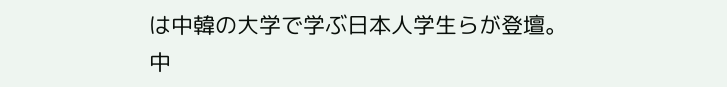は中韓の大学で学ぶ日本人学生らが登壇。中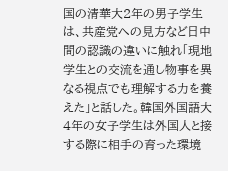国の清華大2年の男子学生は、共産党への見方など日中間の認識の違いに触れ「現地学生との交流を通し物事を異なる視点でも理解する力を養えた」と話した。韓国外国語大4年の女子学生は外国人と接する際に相手の育った環境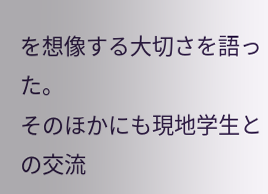を想像する大切さを語った。
そのほかにも現地学生との交流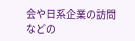会や日系企業の訪問などの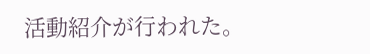活動紹介が行われた。